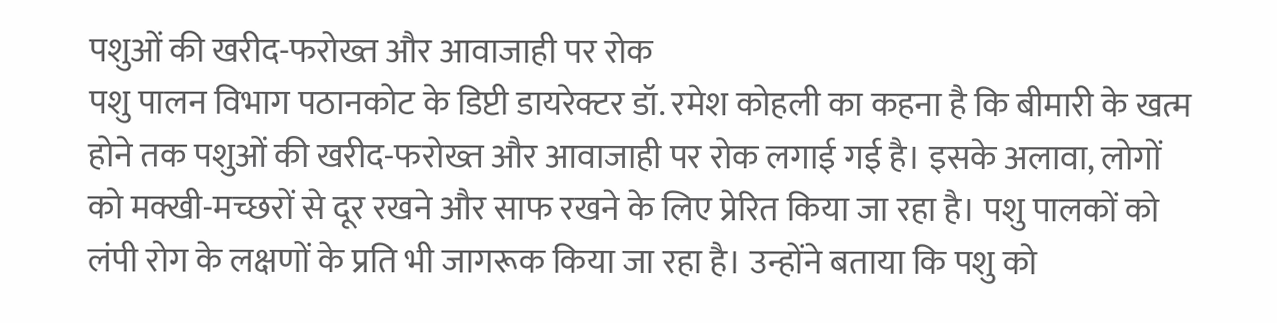पशुओं की खरीद-फरोख्त और आवाजाही पर रोक
पशु पालन विभाग पठानकोट के डिप्टी डायरेक्टर डॉ. रमेश कोहली का कहना है कि बीमारी के खत्म होने तक पशुओं की खरीद-फरोख्त और आवाजाही पर रोक लगाई गई है। इसके अलावा, लोगों को मक्खी-मच्छरों से दूर रखने और साफ रखने के लिए प्रेरित किया जा रहा है। पशु पालकों को लंपी रोग के लक्षणों के प्रति भी जागरूक किया जा रहा है। उन्होंने बताया कि पशु को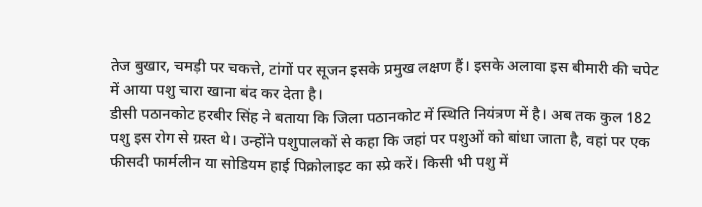तेज बुखार, चमड़ी पर चकत्ते, टांगों पर सूजन इसके प्रमुख लक्षण हैं। इसके अलावा इस बीमारी की चपेट में आया पशु चारा खाना बंद कर देता है।
डीसी पठानकोट हरबीर सिंह ने बताया कि जिला पठानकोट में स्थिति नियंत्रण में है। अब तक कुल 182 पशु इस रोग से ग्रस्त थे। उन्होंने पशुपालकों से कहा कि जहां पर पशुओं को बांधा जाता है, वहां पर एक फीसदी फार्मलीन या सोडियम हाई पिक्रोलाइट का स्प्रे करें। किसी भी पशु में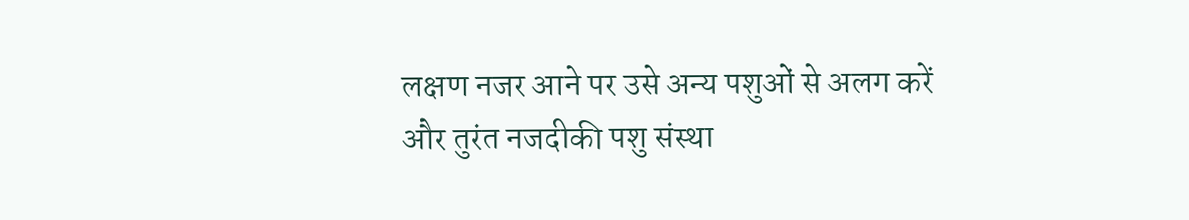लक्षण नजर आने पर उसे अन्य पशुओं से अलग करें और तुरंत नजदीकी पशु संस्था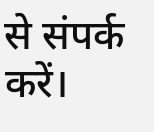से संपर्क करें।